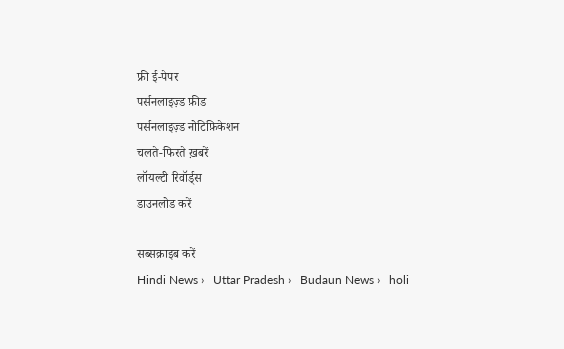फ्री ई-पेपर
पर्सनलाइज़्ड फ़ीड
पर्सनलाइज़्ड नोटिफ़िकेशन
चलते-फिरते ख़बरें
लॉयल्टी रिवॉर्ड्स
डाउनलोड करें

सब्सक्राइब करें
Hindi News ›   Uttar Pradesh ›   Budaun News ›   holi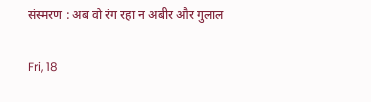संस्मरण : अब वो रंग रहा न अबीर और गुलाल

Fri, 18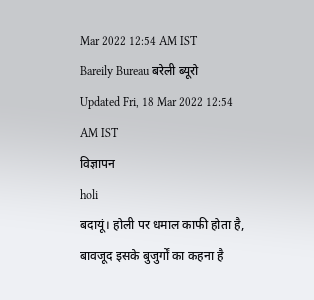Mar 2022 12:54 AM IST
Bareily Bureau बरेली ब्यूरो
Updated Fri, 18 Mar 2022 12:54 AM IST
विज्ञापन
holi
बदायूं। होली पर धमाल काफी होता है, बावजूद इसके बुजुर्गों का कहना है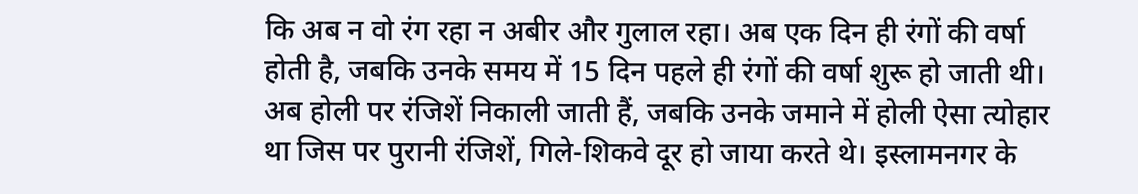कि अब न वो रंग रहा न अबीर और गुलाल रहा। अब एक दिन ही रंगों की वर्षा होती है, जबकि उनके समय में 15 दिन पहले ही रंगों की वर्षा शुरू हो जाती थी। अब होली पर रंजिशें निकाली जाती हैं, जबकि उनके जमाने में होली ऐसा त्योहार था जिस पर पुरानी रंजिशें, गिले-शिकवे दूर हो जाया करते थे। इस्लामनगर के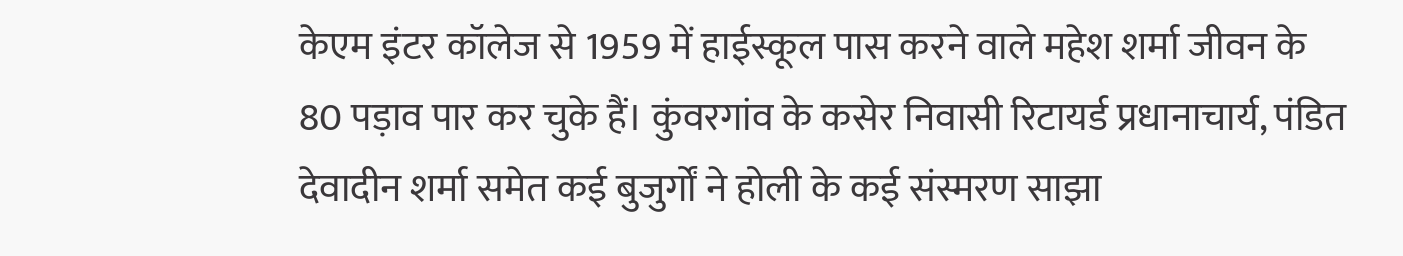केएम इंटर कॉलेज से 1959 में हाईस्कूल पास करने वाले महेश शर्मा जीवन के 80 पड़ाव पार कर चुके हैं। कुंवरगांव के कसेर निवासी रिटायर्ड प्रधानाचार्य, पंडित देवादीन शर्मा समेत कई बुजुर्गों ने होली के कई संस्मरण साझा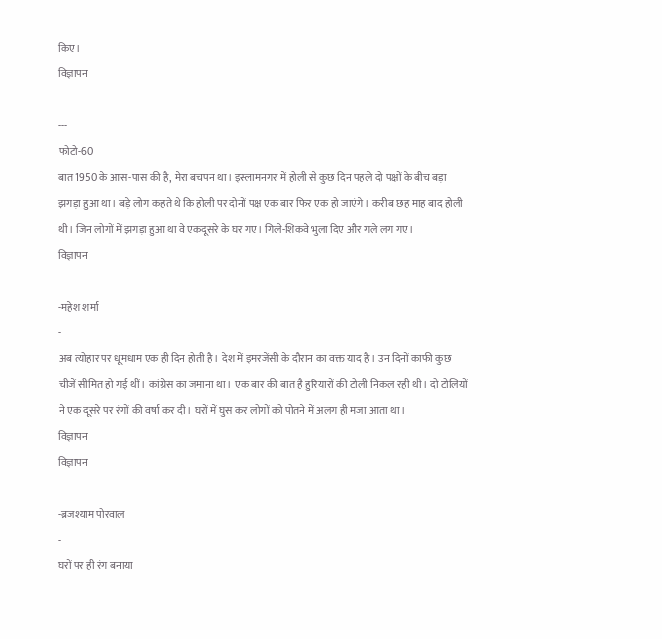किए।
विज्ञापन

---
फोटो-60
बात 1950 के आस-पास की है, मेरा बचपन था। इस्लामनगर में होली से कुछ दिन पहले दो पक्षों के बीच बड़ा झगड़ा हुआ था। बड़े लोग कहते थे कि होली पर दोनों पक्ष एक बार फिर एक हो जाएंगे। करीब छह माह बाद होली थी। जिन लोगों में झगड़ा हुआ था वे एकदूसरे के घर गए। गिले-शिकवे भुला दिए और गले लग गए।
विज्ञापन

-महेश शर्मा
-
अब त्योहार पर धूमधाम एक ही दिन होती है। देश में इमरजेंसी के दौरान का वक्त याद है। उन दिनों काफी कुछ चीजें सीमित हो गई थीं। कांग्रेस का जमाना था। एक बार की बात है हुरियारों की टोली निकल रही थी। दो टोलियों ने एक दूसरे पर रंगों की वर्षा कर दी। घरों में घुस कर लोगों को पोतने में अलग ही मजा आता था।
विज्ञापन
विज्ञापन

-ब्रजश्याम पोरवाल
-
घरों पर ही रंग बनाया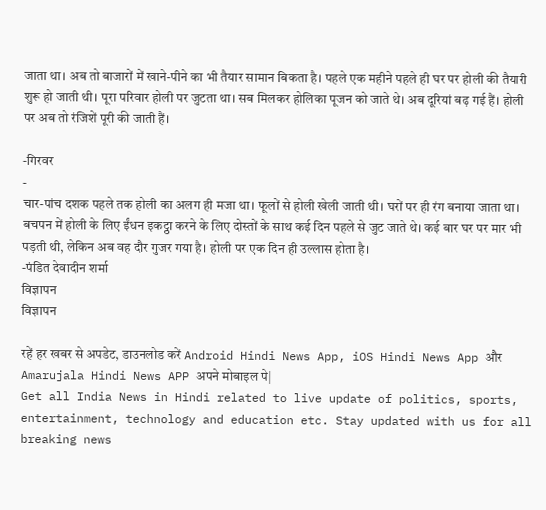जाता था। अब तो बाजारों में खाने-पीने का भी तैयार सामान बिकता है। पहले एक महीने पहले ही घर पर होली की तैयारी शुरू हो जाती थी। पूरा परिवार होली पर जुटता था। सब मिलकर होलिका पूजन को जाते थे। अब दूरियां बढ़ गई हैं। होली पर अब तो रंजिशें पूरी की जाती हैं।

-गिरवर
-
चार-पांच दशक पहले तक होली का अलग ही मजा था। फूलों से होली खेली जाती थी। घरों पर ही रंग बनाया जाता था। बचपन में होली के लिए ईंधन इकट्ठा करने के लिए दोस्तों के साथ कई दिन पहले से जुट जाते थे। कई बार घर पर मार भी पड़ती थी, लेकिन अब वह दौर गुजर गया है। होली पर एक दिन ही उल्लास होता है।
-पंडित देवादीन शर्मा
विज्ञापन
विज्ञापन

रहें हर खबर से अपडेट, डाउनलोड करें Android Hindi News App, iOS Hindi News App और Amarujala Hindi News APP अपने मोबाइल पे|
Get all India News in Hindi related to live update of politics, sports, entertainment, technology and education etc. Stay updated with us for all breaking news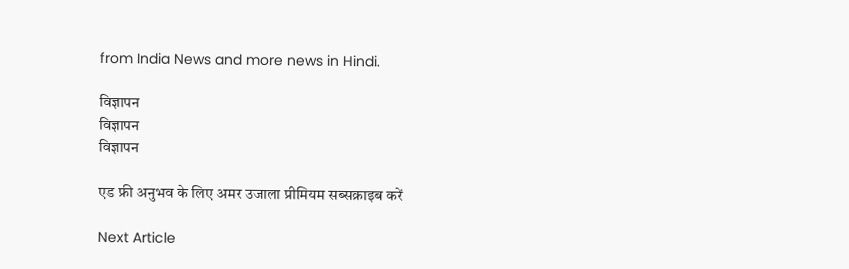from India News and more news in Hindi.

विज्ञापन
विज्ञापन
विज्ञापन

एड फ्री अनुभव के लिए अमर उजाला प्रीमियम सब्सक्राइब करें

Next Article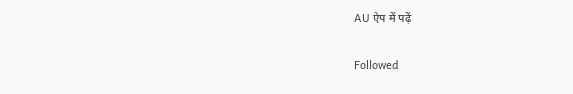AU ऐप में पढ़ें

Followed